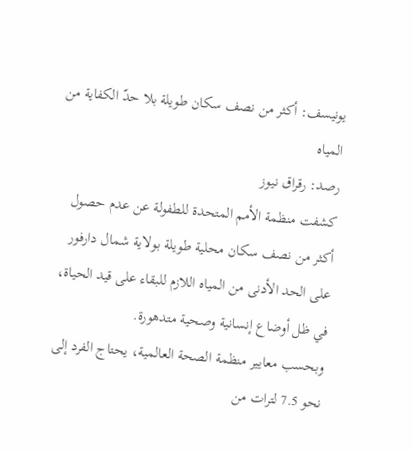يونيسف: أكثر من نصف سكان طويلة بلا حدّ الكفاية من المياه
رصد: رقراق نيوز
كشفت منظمة الأمم المتحدة للطفولة عن عدم حصول أكثر من نصف سكان محلية طويلة بولاية شمال دارفور على الحد الأدنى من المياه اللازم للبقاء على قيد الحياة، في ظل أوضاع إنسانية وصحية متدهورة.
وبحسب معايير منظمة الصحة العالمية، يحتاج الفرد إلى نحو 7.5 لترات من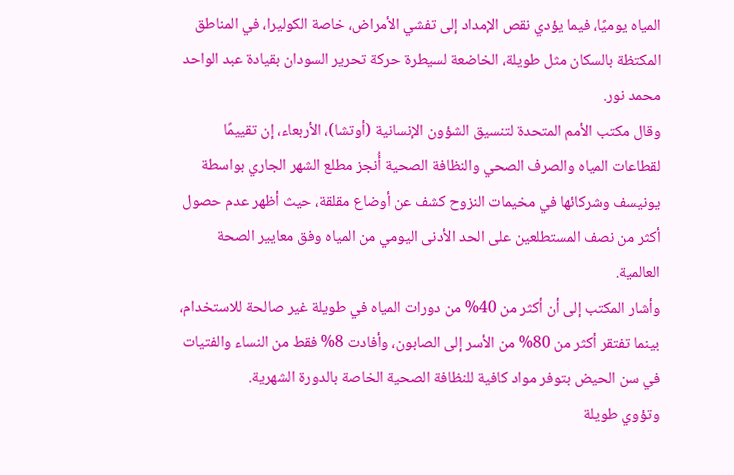المياه يوميًا، فيما يؤدي نقص الإمداد إلى تفشي الأمراض، خاصة الكوليرا، في المناطق المكتظة بالسكان مثل طويلة، الخاضعة لسيطرة حركة تحرير السودان بقيادة عبد الواحد محمد نور.
وقال مكتب الأمم المتحدة لتنسيق الشؤون الإنسانية (أوتشا)، الأربعاء، إن تقييمًا لقطاعات المياه والصرف الصحي والنظافة الصحية أُنجز مطلع الشهر الجاري بواسطة يونيسف وشركائها في مخيمات النزوح كشف عن أوضاع مقلقة، حيث أظهر عدم حصول أكثر من نصف المستطلعين على الحد الأدنى اليومي من المياه وفق معايير الصحة العالمية.
وأشار المكتب إلى أن أكثر من 40% من دورات المياه في طويلة غير صالحة للاستخدام، بينما تفتقر أكثر من 80% من الأسر إلى الصابون، وأفادت 8% فقط من النساء والفتيات في سن الحيض بتوفر مواد كافية للنظافة الصحية الخاصة بالدورة الشهرية.
وتؤوي طويلة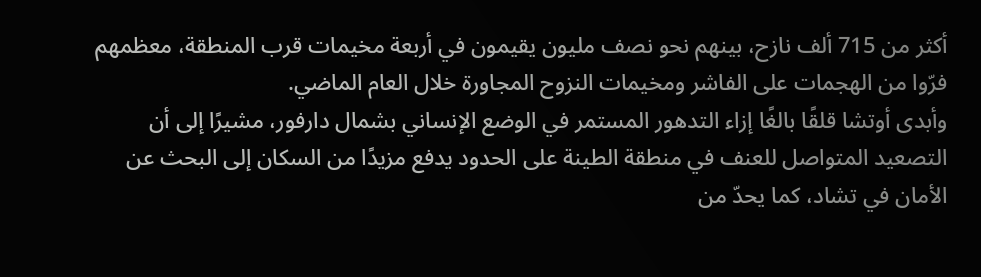أكثر من 715 ألف نازح، بينهم نحو نصف مليون يقيمون في أربعة مخيمات قرب المنطقة، معظمهم فرّوا من الهجمات على الفاشر ومخيمات النزوح المجاورة خلال العام الماضي.
وأبدى أوتشا قلقًا بالغًا إزاء التدهور المستمر في الوضع الإنساني بشمال دارفور، مشيرًا إلى أن التصعيد المتواصل للعنف في منطقة الطينة على الحدود يدفع مزيدًا من السكان إلى البحث عن الأمان في تشاد، كما يحدّ من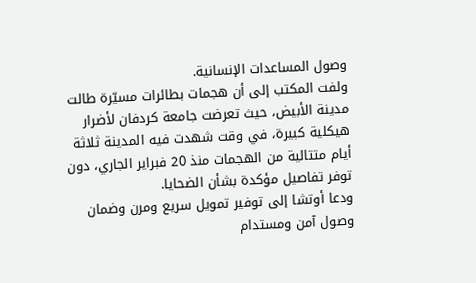وصول المساعدات الإنسانية.
ولفت المكتب إلى أن هجمات بطائرات مسيّرة طالت مدينة الأبيض، حيث تعرضت جامعة كردفان لأضرار هيكلية كبيرة، في وقت شهدت فيه المدينة ثلاثة أيام متتالية من الهجمات منذ 20 فبراير الجاري، دون توفر تفاصيل مؤكدة بشأن الضحايا.
ودعا أوتشا إلى توفير تمويل سريع ومرن وضمان وصول آمن ومستدام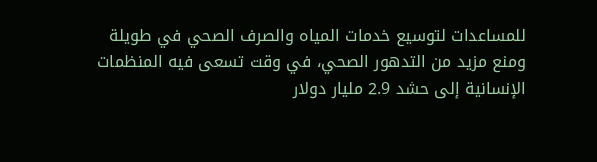للمساعدات لتوسيع خدمات المياه والصرف الصحي في طويلة ومنع مزيد من التدهور الصحي، في وقت تسعى فيه المنظمات الإنسانية إلى حشد 2.9 مليار دولار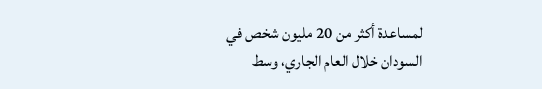لمساعدة أكثر من 20 مليون شخص في السودان خلال العام الجاري، وسط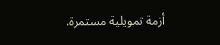أزمة تمويلية مستمرة.